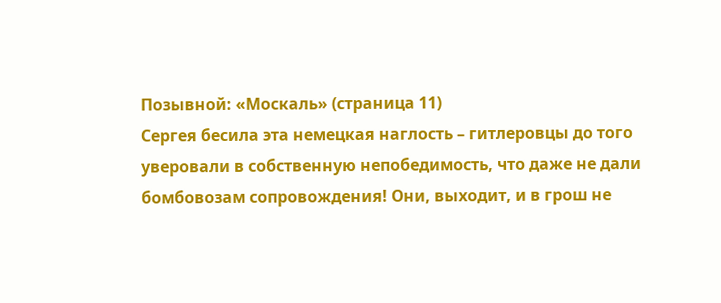Позывной: «Москаль» (страница 11)
Сергея бесила эта немецкая наглость – гитлеровцы до того уверовали в собственную непобедимость, что даже не дали бомбовозам сопровождения! Они, выходит, и в грош не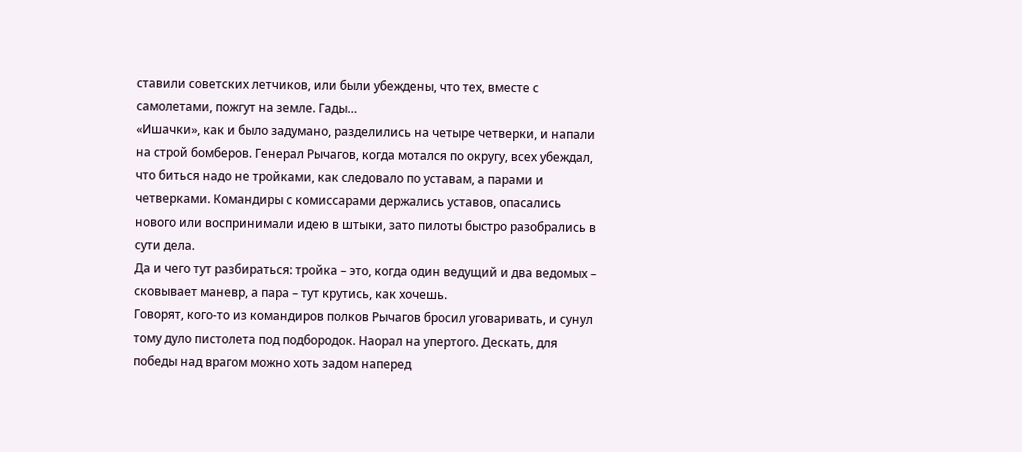ставили советских летчиков, или были убеждены, что тех, вместе с самолетами, пожгут на земле. Гады…
«Ишачки», как и было задумано, разделились на четыре четверки, и напали на строй бомберов. Генерал Рычагов, когда мотался по округу, всех убеждал, что биться надо не тройками, как следовало по уставам, а парами и четверками. Командиры с комиссарами держались уставов, опасались нового или воспринимали идею в штыки, зато пилоты быстро разобрались в сути дела.
Да и чего тут разбираться: тройка – это, когда один ведущий и два ведомых – сковывает маневр, а пара – тут крутись, как хочешь.
Говорят, кого-то из командиров полков Рычагов бросил уговаривать, и сунул тому дуло пистолета под подбородок. Наорал на упертого. Дескать, для победы над врагом можно хоть задом наперед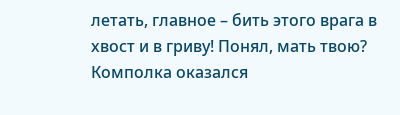летать, главное – бить этого врага в хвост и в гриву! Понял, мать твою? Комполка оказался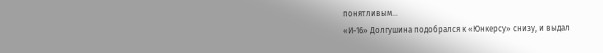понятливым…
«И-16» Долгушина подобрался к «Юнкерсу» снизу, и выдал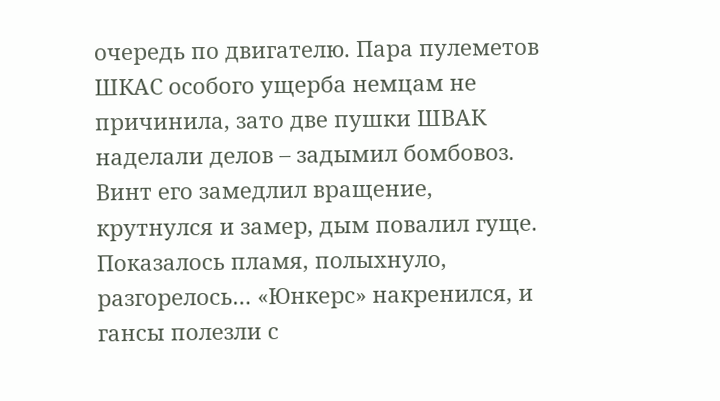очередь по двигателю. Пара пулеметов ШКАС особого ущерба немцам не причинила, зато две пушки ШВАК наделали делов – задымил бомбовоз.
Винт его замедлил вращение, крутнулся и замер, дым повалил гуще. Показалось пламя, полыхнуло, разгорелось… «Юнкерс» накренился, и гансы полезли с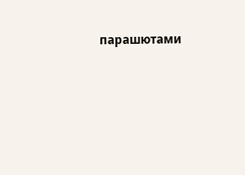парашютами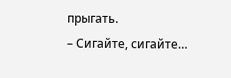прыгать.
– Сигайте, сигайте…